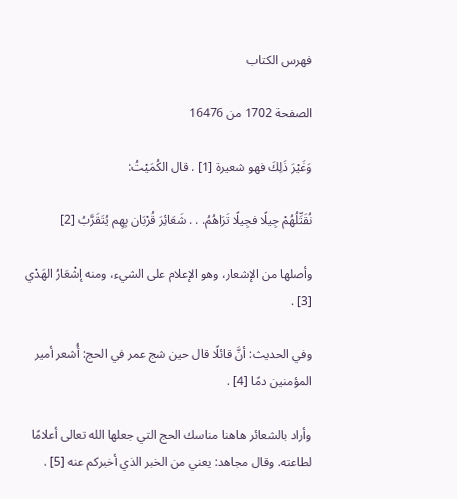فهرس الكتاب

الصفحة 1702 من 16476

وَغَيْرَ ذَلِكَ فهو شعيرة [1] . قال الكُمَيْتُ:

نُقَتِّلُهُمْ جِيلًا فجِيلًا تَرَاهُمُ. . . شَعَائِرَ قُرْبَان بِهِم يُتَقَرَّبُ [2]

وأصلها من الإشعار، وهو الإعلام على الشيء، ومنه إشْعَارُ الهَدْي [3] .

وفي الحديث: أنَّ قائلًا قال حين شج عمر في الحج: أُشعر أمير المؤمنين دمًا [4] .

وأراد بالشعائر هاهنا مناسك الحج التي جعلها الله تعالى أعلامًا لطاعته. وقال مجاهد: يعني من الخبر الذي أخبركم عنه [5] .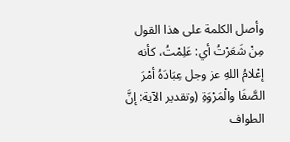وأصل الكلمة على هذا القول مِنْ شَعَرْتُ أي: عَلِمْتُ، كأنه إعْلامُ اللهِ عز وجل عِبَادَهُ أمْرَ الصَّفَا والْمَرْوَةِ (وتقدير الآية: إنَّ الطواف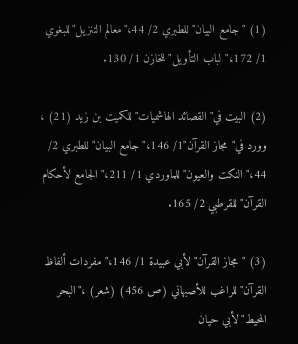(1) "جامع البيان"للطبري 2/ 44،"معالم التنزيل"للبغوي 1/ 172،"لباب التأويل"للخازن 1/ 130.

(2) البيت في"القصائد الهاشميات"للكميت بن زيد (21) ، وورد في"مجاز القرآن"1/ 146،"جامع البيان"للطبري 2/ 44،"النكت والعيون"للماوردي 1/ 211،"الجامع لأحكام القرآن"للقرطبي 2/ 165.

(3) "مجاز القرآن"لأبي عبيدة 1/ 146،"مفردات ألفاظ القرآن"للراغب للأصبهاني (ص 456) (شعر) ،"البحر المحيط"لأبي حيان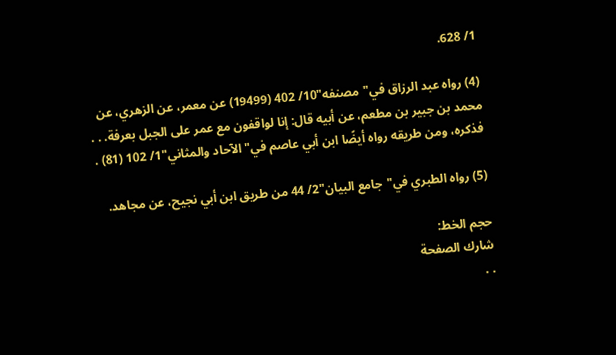1/ 628.

(4) رواه عبد الرزاق في"مصنفه"10/ 402 (19499) عن معمر، عن الزهري، عن محمد بن جبير بن مطعم، عن أبيه قال: إنا لواقفون مع عمر على الجبل بعرفة. . . فذكره، ومن طريقه رواه أيضًا ابن أبي عاصم في"الآحاد والمثاني"1/ 102 (81) .

(5) رواه الطبري في"جامع البيان"2/ 44 من طريق ابن أبي نجيح، عن مجاهد.

حجم الخط:
شارك الصفحة
. .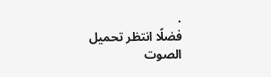.
فضلًا انتظر تحميل الصوت